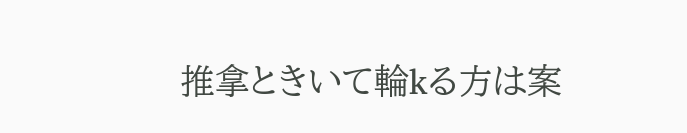推拿ときいて輪kる方は案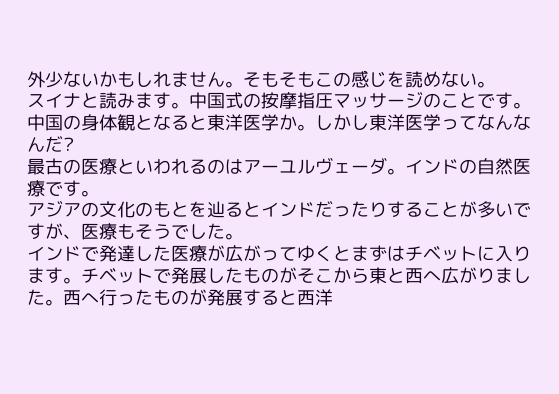外少ないかもしれません。そもそもこの感じを読めない。
スイナと読みます。中国式の按摩指圧マッサージのことです。
中国の身体観となると東洋医学か。しかし東洋医学ってなんなんだ?
最古の医療といわれるのはアーユルヴェーダ。インドの自然医療です。
アジアの文化のもとを辿るとインドだったりすることが多いですが、医療もそうでした。
インドで発達した医療が広がってゆくとまずはチベットに入ります。チベットで発展したものがそこから東と西へ広がりました。西へ行ったものが発展すると西洋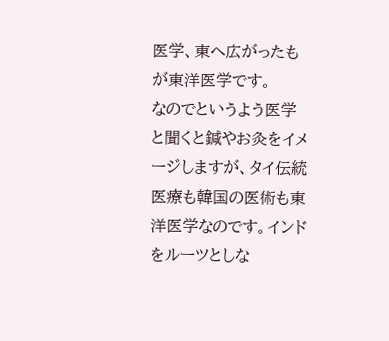医学、東へ広がったもが東洋医学です。
なのでというよう医学と聞くと鍼やお灸をイメージしますが、タイ伝統医療も韓国の医術も東洋医学なのです。インドをルーツとしな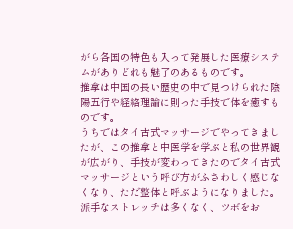がら各国の特色も入って発展した医療システムがありどれも魅了のあるものです。
推拿は中国の長い歴史の中で見つけられた陰陽五行や経絡理論に則った手技で体を癒すものです。
うちではタイ古式マッサージでやってきましたが、この推拿と中医学を学ぶと私の世界観が広がり、手技が変わってきたのでタイ古式マッサージという呼び方がふさわしく感じなくなり、ただ整体と呼ぶようになりました。派手なストレッチは多くなく、ツボをお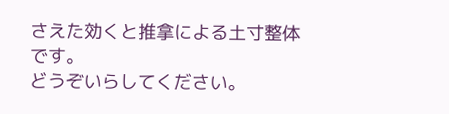さえた効くと推拿による土寸整体です。
どうぞいらしてください。